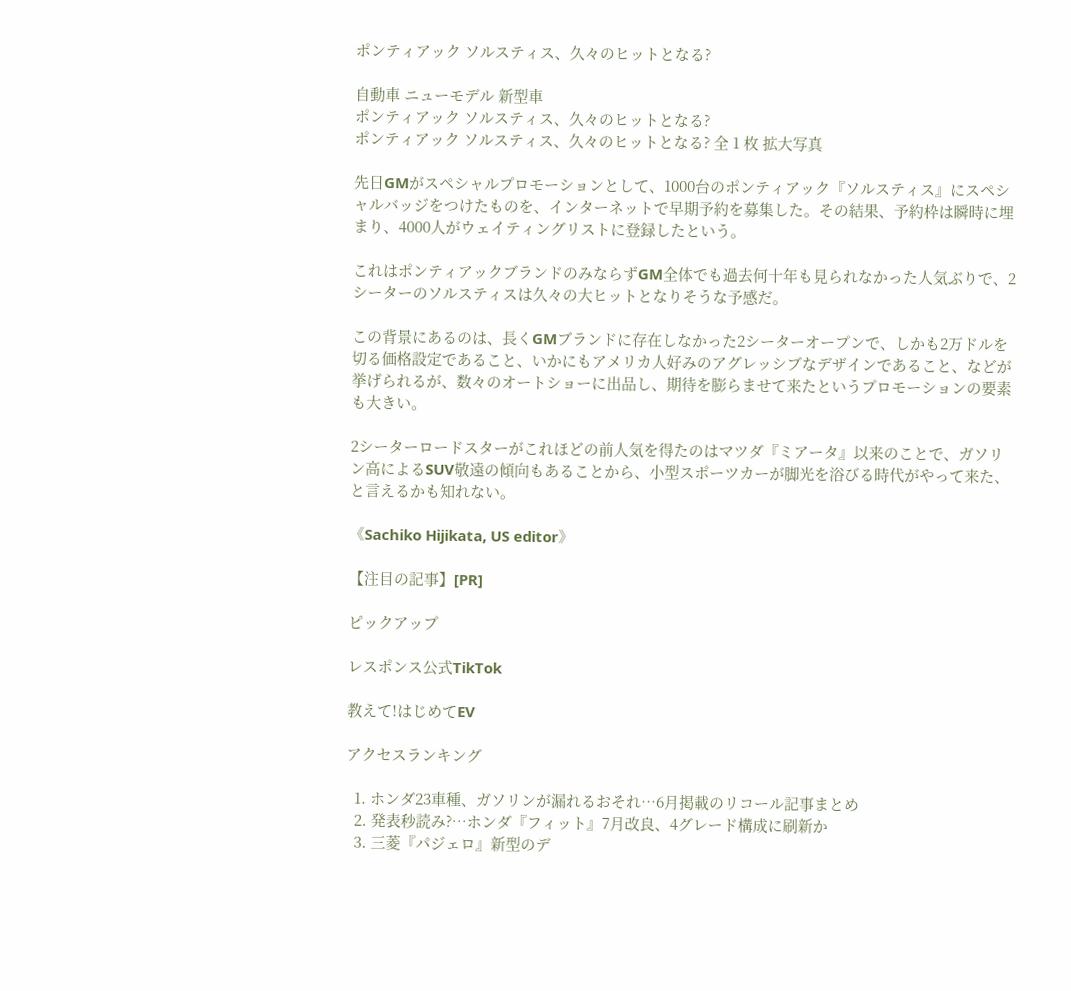ポンティアック ソルスティス、久々のヒットとなる?

自動車 ニューモデル 新型車
ポンティアック ソルスティス、久々のヒットとなる?
ポンティアック ソルスティス、久々のヒットとなる? 全 1 枚 拡大写真

先日GMがスペシャルプロモーションとして、1000台のポンティアック『ソルスティス』にスペシャルバッジをつけたものを、インターネットで早期予約を募集した。その結果、予約枠は瞬時に埋まり、4000人がウェイティングリストに登録したという。

これはポンティアックブランドのみならずGM全体でも過去何十年も見られなかった人気ぶりで、2シーターのソルスティスは久々の大ヒットとなりそうな予感だ。

この背景にあるのは、長くGMブランドに存在しなかった2シーターオープンで、しかも2万ドルを切る価格設定であること、いかにもアメリカ人好みのアグレッシブなデザインであること、などが挙げられるが、数々のオートショーに出品し、期待を膨らませて来たというプロモーションの要素も大きい。

2シーターロードスターがこれほどの前人気を得たのはマツダ『ミアータ』以来のことで、ガソリン高によるSUV敬遠の傾向もあることから、小型スポーツカーが脚光を浴びる時代がやって来た、と言えるかも知れない。

《Sachiko Hijikata, US editor》

【注目の記事】[PR]

ピックアップ

レスポンス公式TikTok

教えて!はじめてEV

アクセスランキング

  1. ホンダ23車種、ガソリンが漏れるおそれ…6月掲載のリコール記事まとめ
  2. 発表秒読み?…ホンダ『フィット』7月改良、4グレード構成に刷新か
  3. 三菱『パジェロ』新型のデ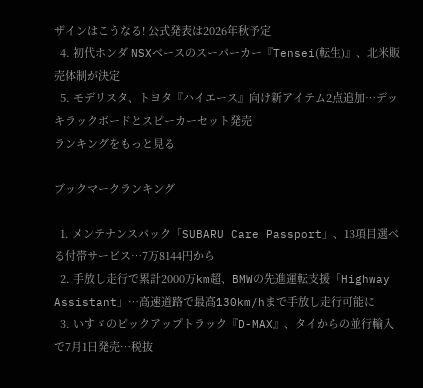ザインはこうなる! 公式発表は2026年秋予定
  4. 初代ホンダ NSXベースのスーパーカー『Tensei(転生)』、北米販売体制が決定
  5. モデリスタ、トヨタ『ハイエース』向け新アイテム2点追加…デッキラックボードとスピーカーセット発売
ランキングをもっと見る

ブックマークランキング

  1. メンテナンスパック「SUBARU Care Passport」、13項目選べる付帯サービス…7万8144円から
  2. 手放し走行で累計2000万km超、BMWの先進運転支援「Highway Assistant」…高速道路で最高130km/hまで手放し走行可能に
  3. いすゞのピックアップトラック『D-MAX』、タイからの並行輸入で7月1日発売…税抜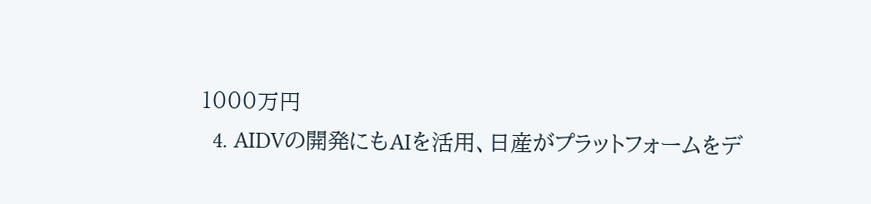1000万円
  4. AIDVの開発にもAIを活用、日産がプラットフォームをデ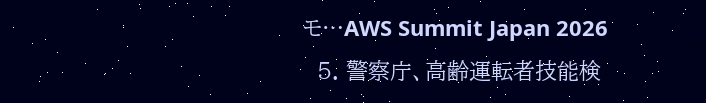モ…AWS Summit Japan 2026
  5. 警察庁、高齢運転者技能検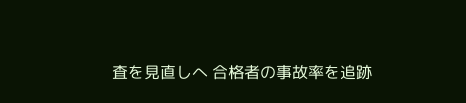査を見直しへ 合格者の事故率を追跡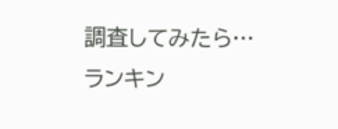調査してみたら…
ランキン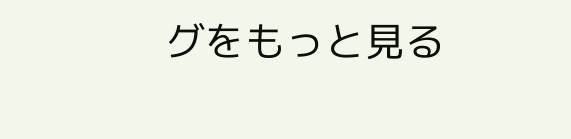グをもっと見る